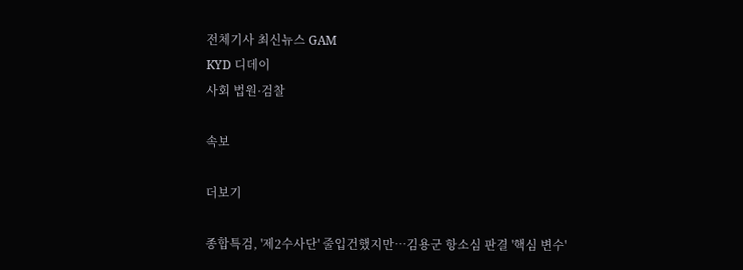전체기사 최신뉴스 GAM
KYD 디데이
사회 법원·검찰

속보

더보기

종합특검, '제2수사단' 줄입건했지만…김용군 항소심 판결 '핵심 변수'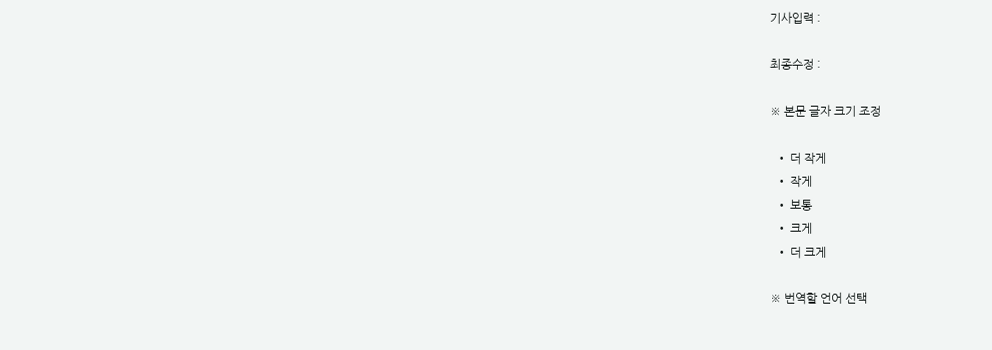기사입력 :

최종수정 :

※ 본문 글자 크기 조정

  • 더 작게
  • 작게
  • 보통
  • 크게
  • 더 크게

※ 번역할 언어 선택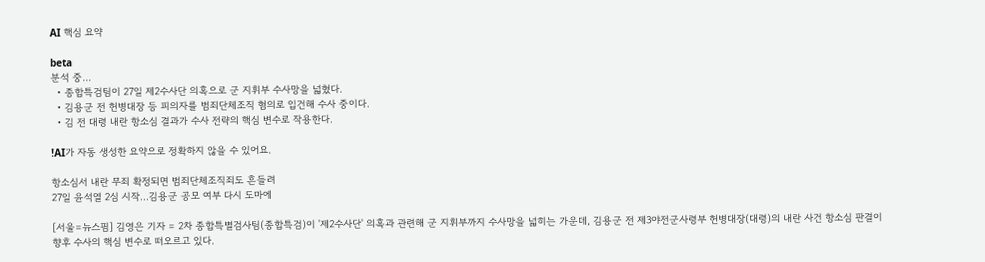AI 핵심 요약

beta
분석 중...
  • 종합특검팀이 27일 제2수사단 의혹으로 군 지휘부 수사망을 넓혔다.
  • 김용군 전 헌병대장 등 피의자를 범죄단체조직 혐의로 입건해 수사 중이다.
  • 김 전 대령 내란 항소심 결과가 수사 전략의 핵심 변수로 작용한다.

!AI가 자동 생성한 요약으로 정확하지 않을 수 있어요.

항소심서 내란 무죄 확정되면 범죄단체조직죄도 흔들려
27일 윤석열 2심 시작…김용군 공모 여부 다시 도마에

[서울=뉴스핌] 김영은 기자 = 2차 종합특별검사팀(종합특검)이 '제2수사단' 의혹과 관련해 군 지휘부까지 수사망을 넓히는 가운데, 김용군 전 제3야전군사령부 헌병대장(대령)의 내란 사건 항소심 판결이 향후 수사의 핵심 변수로 떠오르고 있다.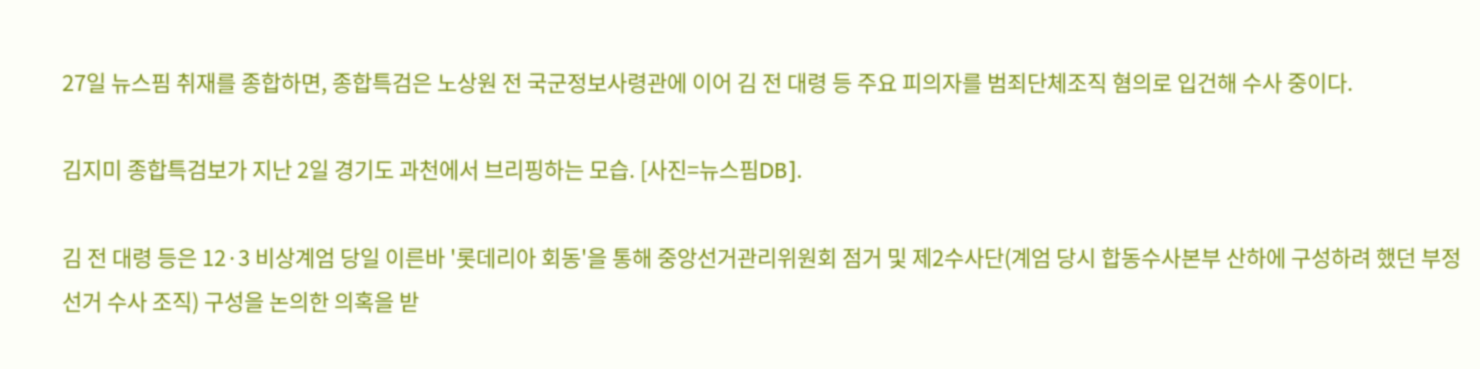27일 뉴스핌 취재를 종합하면, 종합특검은 노상원 전 국군정보사령관에 이어 김 전 대령 등 주요 피의자를 범죄단체조직 혐의로 입건해 수사 중이다.

김지미 종합특검보가 지난 2일 경기도 과천에서 브리핑하는 모습. [사진=뉴스핌DB].

김 전 대령 등은 12·3 비상계엄 당일 이른바 '롯데리아 회동'을 통해 중앙선거관리위원회 점거 및 제2수사단(계엄 당시 합동수사본부 산하에 구성하려 했던 부정선거 수사 조직) 구성을 논의한 의혹을 받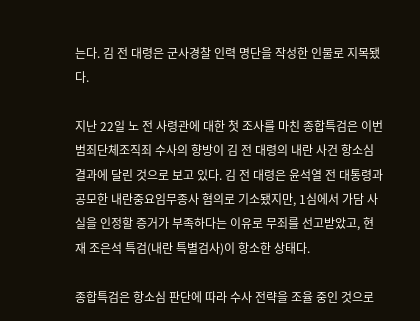는다. 김 전 대령은 군사경찰 인력 명단을 작성한 인물로 지목됐다.

지난 22일 노 전 사령관에 대한 첫 조사를 마친 종합특검은 이번 범죄단체조직죄 수사의 향방이 김 전 대령의 내란 사건 항소심 결과에 달린 것으로 보고 있다. 김 전 대령은 윤석열 전 대통령과 공모한 내란중요임무종사 혐의로 기소됐지만, 1심에서 가담 사실을 인정할 증거가 부족하다는 이유로 무죄를 선고받았고, 현재 조은석 특검(내란 특별검사)이 항소한 상태다.

종합특검은 항소심 판단에 따라 수사 전략을 조율 중인 것으로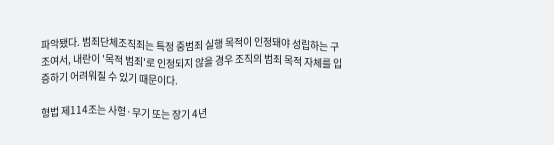파악됐다. 범죄단체조직죄는 특정 중범죄 실행 목적이 인정돼야 성립하는 구조여서, 내란이 '목적 범죄'로 인정되지 않을 경우 조직의 범죄 목적 자체를 입증하기 어려워질 수 있기 때문이다.

형법 제114조는 사형·무기 또는 장기 4년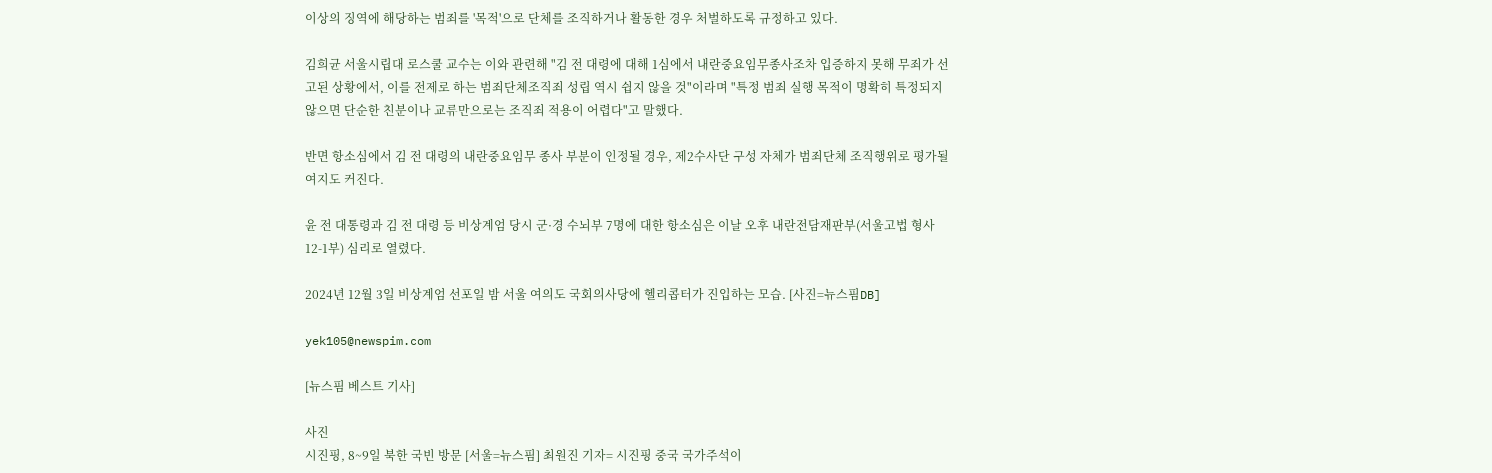이상의 징역에 해당하는 범죄를 '목적'으로 단체를 조직하거나 활동한 경우 처벌하도록 규정하고 있다.

김희균 서울시립대 로스쿨 교수는 이와 관련해 "김 전 대령에 대해 1심에서 내란중요임무종사조차 입증하지 못해 무죄가 선고된 상황에서, 이를 전제로 하는 범죄단체조직죄 성립 역시 쉽지 않을 것"이라며 "특정 범죄 실행 목적이 명확히 특정되지 않으면 단순한 친분이나 교류만으로는 조직죄 적용이 어렵다"고 말했다.

반면 항소심에서 김 전 대령의 내란중요임무 종사 부분이 인정될 경우, 제2수사단 구성 자체가 범죄단체 조직행위로 평가될 여지도 커진다.

윤 전 대통령과 김 전 대령 등 비상계엄 당시 군·경 수뇌부 7명에 대한 항소심은 이날 오후 내란전담재판부(서울고법 형사12-1부) 심리로 열렸다.

2024년 12월 3일 비상계엄 선포일 밤 서울 여의도 국회의사당에 헬리콥터가 진입하는 모습. [사진=뉴스핌DB]

yek105@newspim.com

[뉴스핌 베스트 기사]

사진
시진핑, 8~9일 북한 국빈 방문 [서울=뉴스핌] 최원진 기자= 시진핑 중국 국가주석이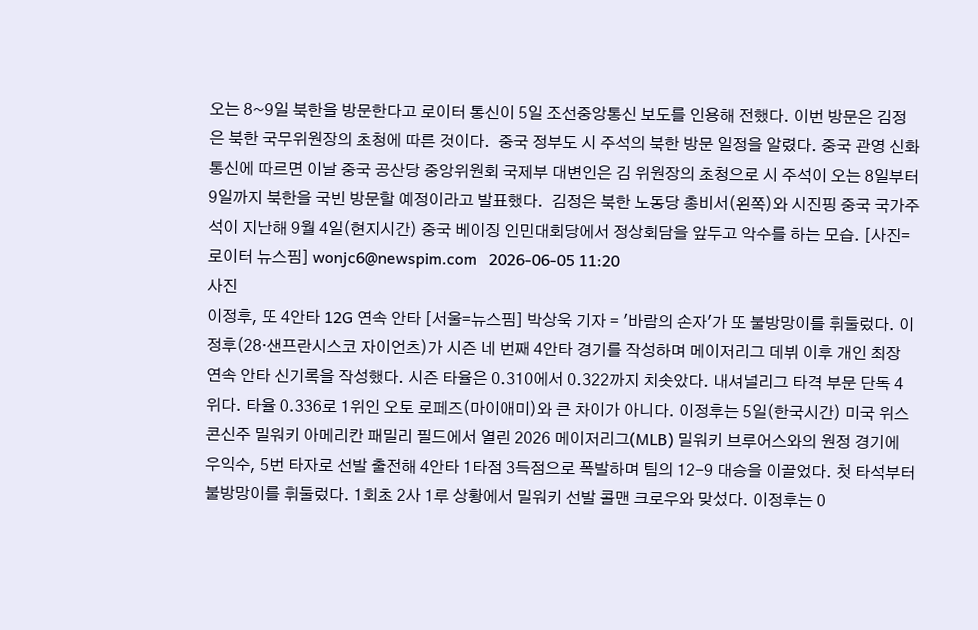오는 8~9일 북한을 방문한다고 로이터 통신이 5일 조선중앙통신 보도를 인용해 전했다. 이번 방문은 김정은 북한 국무위원장의 초청에 따른 것이다.  중국 정부도 시 주석의 북한 방문 일정을 알렸다. 중국 관영 신화통신에 따르면 이날 중국 공산당 중앙위원회 국제부 대변인은 김 위원장의 초청으로 시 주석이 오는 8일부터 9일까지 북한을 국빈 방문할 예정이라고 발표했다.  김정은 북한 노동당 총비서(왼쪽)와 시진핑 중국 국가주석이 지난해 9월 4일(현지시간) 중국 베이징 인민대회당에서 정상회담을 앞두고 악수를 하는 모습. [사진=로이터 뉴스핌] wonjc6@newspim.com   2026-06-05 11:20
사진
이정후, 또 4안타 12G 연속 안타 [서울=뉴스핌] 박상욱 기자 = '바람의 손자'가 또 불방망이를 휘둘렀다. 이정후(28·샌프란시스코 자이언츠)가 시즌 네 번째 4안타 경기를 작성하며 메이저리그 데뷔 이후 개인 최장 연속 안타 신기록을 작성했다. 시즌 타율은 0.310에서 0.322까지 치솟았다. 내셔널리그 타격 부문 단독 4위다. 타율 0.336로 1위인 오토 로페즈(마이애미)와 큰 차이가 아니다. 이정후는 5일(한국시간) 미국 위스콘신주 밀워키 아메리칸 패밀리 필드에서 열린 2026 메이저리그(MLB) 밀워키 브루어스와의 원정 경기에 우익수, 5번 타자로 선발 출전해 4안타 1타점 3득점으로 폭발하며 팀의 12-9 대승을 이끌었다. 첫 타석부터 불방망이를 휘둘렀다. 1회초 2사 1루 상황에서 밀워키 선발 콜맨 크로우와 맞섰다. 이정후는 0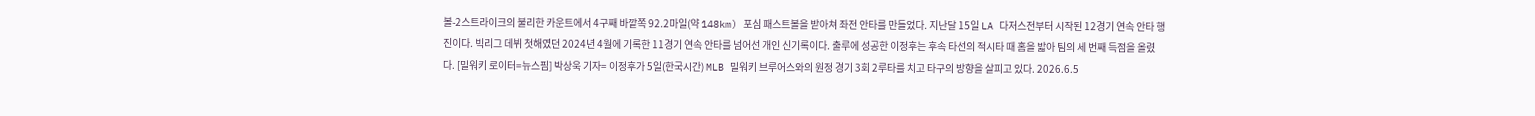볼-2스트라이크의 불리한 카운트에서 4구째 바깥쪽 92.2마일(약 148km) 포심 패스트볼을 받아쳐 좌전 안타를 만들었다. 지난달 15일 LA 다저스전부터 시작된 12경기 연속 안타 행진이다. 빅리그 데뷔 첫해였던 2024년 4월에 기록한 11경기 연속 안타를 넘어선 개인 신기록이다. 출루에 성공한 이정후는 후속 타선의 적시타 때 홈을 밟아 팀의 세 번째 득점을 올렸다. [밀워키 로이터=뉴스핌] 박상욱 기자= 이정후가 5일(한국시간) MLB 밀워키 브루어스와의 원정 경기 3회 2루타를 치고 타구의 방향을 살피고 있다. 2026.6.5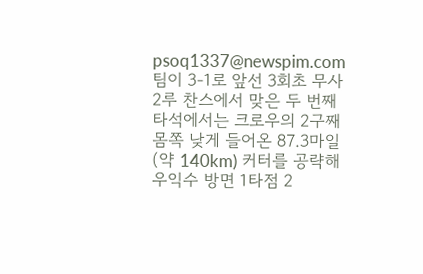psoq1337@newspim.com 팀이 3-1로 앞선 3회초 무사 2루 찬스에서 맞은 두 번째 타석에서는 크로우의 2구째 몸쪽 낮게 들어온 87.3마일(약 140km) 커터를 공략해 우익수 방면 1타점 2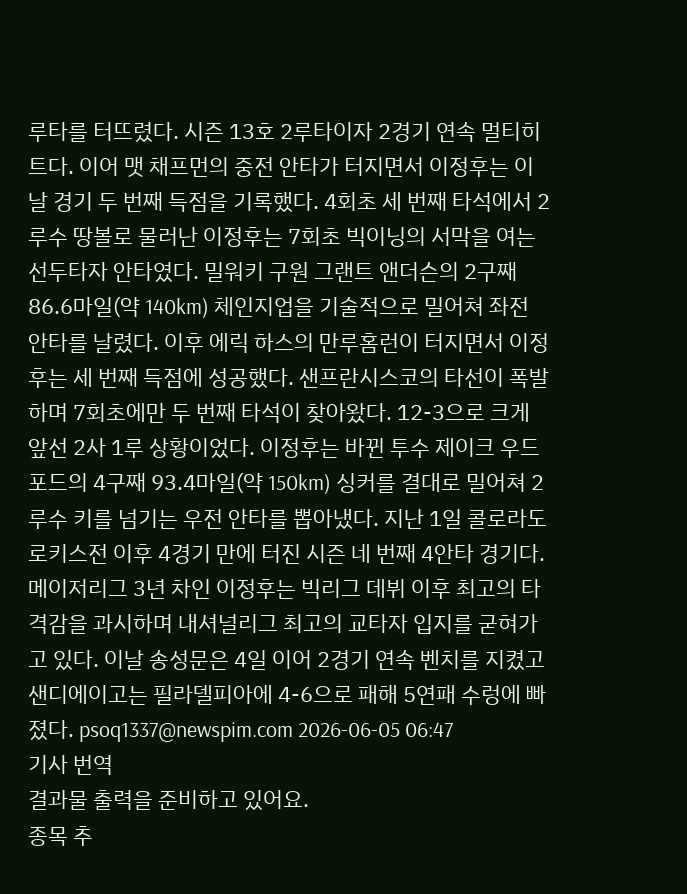루타를 터뜨렸다. 시즌 13호 2루타이자 2경기 연속 멀티히트다. 이어 맷 채프먼의 중전 안타가 터지면서 이정후는 이날 경기 두 번째 득점을 기록했다. 4회초 세 번째 타석에서 2루수 땅볼로 물러난 이정후는 7회초 빅이닝의 서막을 여는 선두타자 안타였다. 밀워키 구원 그랜트 앤더슨의 2구째 86.6마일(약 140km) 체인지업을 기술적으로 밀어쳐 좌전 안타를 날렸다. 이후 에릭 하스의 만루홈런이 터지면서 이정후는 세 번째 득점에 성공했다. 샌프란시스코의 타선이 폭발하며 7회초에만 두 번째 타석이 찾아왔다. 12-3으로 크게 앞선 2사 1루 상황이었다. 이정후는 바뀐 투수 제이크 우드포드의 4구째 93.4마일(약 150km) 싱커를 결대로 밀어쳐 2루수 키를 넘기는 우전 안타를 뽑아냈다. 지난 1일 콜로라도 로키스전 이후 4경기 만에 터진 시즌 네 번째 4안타 경기다. 메이저리그 3년 차인 이정후는 빅리그 데뷔 이후 최고의 타격감을 과시하며 내셔널리그 최고의 교타자 입지를 굳혀가고 있다. 이날 송성문은 4일 이어 2경기 연속 벤치를 지켰고 샌디에이고는 필라델피아에 4-6으로 패해 5연패 수렁에 빠졌다. psoq1337@newspim.com 2026-06-05 06:47
기사 번역
결과물 출력을 준비하고 있어요.
종목 추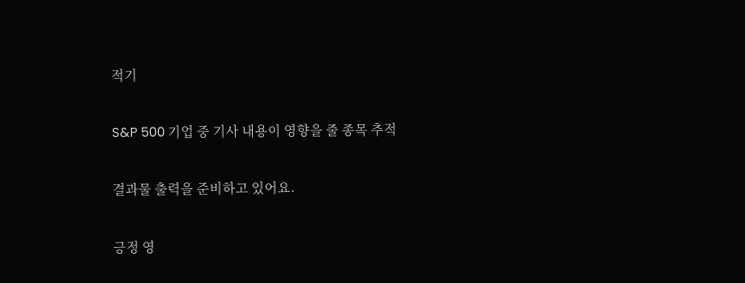적기

S&P 500 기업 중 기사 내용이 영향을 줄 종목 추적

결과물 출력을 준비하고 있어요.

긍정 영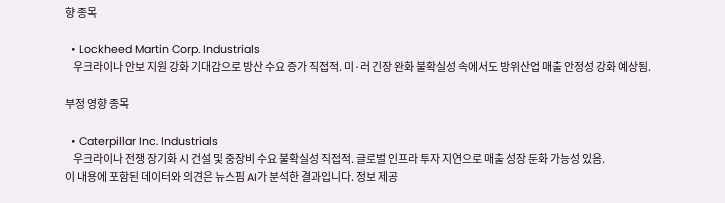향 종목

  • Lockheed Martin Corp. Industrials
    우크라이나 안보 지원 강화 기대감으로 방산 수요 증가 직접적. 미·러 긴장 완화 불확실성 속에서도 방위산업 매출 안정성 강화 예상됨.

부정 영향 종목

  • Caterpillar Inc. Industrials
    우크라이나 전쟁 장기화 시 건설 및 중장비 수요 불확실성 직접적. 글로벌 인프라 투자 지연으로 매출 성장 둔화 가능성 있음.
이 내용에 포함된 데이터와 의견은 뉴스핌 AI가 분석한 결과입니다. 정보 제공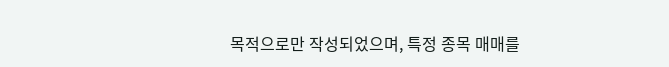목적으로만 작성되었으며, 특정 종목 매매를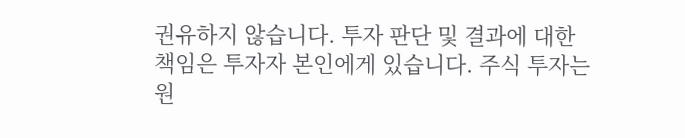권유하지 않습니다. 투자 판단 및 결과에 대한 책임은 투자자 본인에게 있습니다. 주식 투자는 원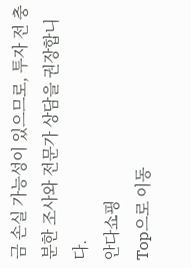금 손실 가능성이 있으므로, 투자 전 충분한 조사와 전문가 상담을 권장합니다.
안다쇼핑
Top으로 이동